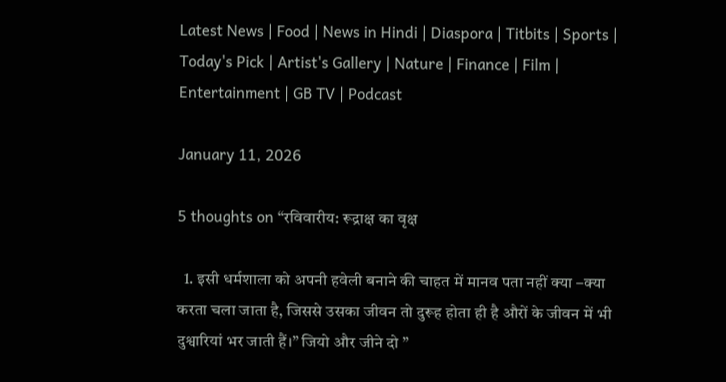Latest News | Food | News in Hindi | Diaspora | Titbits | Sports | Today's Pick | Artist's Gallery | Nature | Finance | Film | Entertainment | GB TV | Podcast

January 11, 2026

5 thoughts on “रविवारीय: रूद्राक्ष का वृक्ष

  1. इसी धर्मशाला को अपनी हवेली बनाने की चाहत में मानव पता नहीं क्या –क्या करता चला जाता है, जिससे उसका जीवन तो दुरूह होता ही है औरों के जीवन में भी दुश्वारियां भर जाती हैं।” जियो और जीने दो ”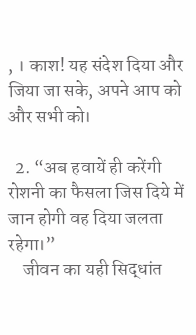, । काश! यह संदेश दिया और जिया जा सके, अपने आप को और सभी को।

  2. “अब हवायें ही करेंगी रोशनी का फैसला जिस दिये में जान होगी वह दिया जलता रहेगा।”
    जीवन का यही सिद्धांत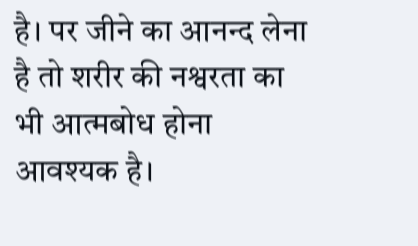है। पर जीने का आनन्द लेना है तो शरीर की नश्वरता का भी आत्मबोध होना आवश्यक है।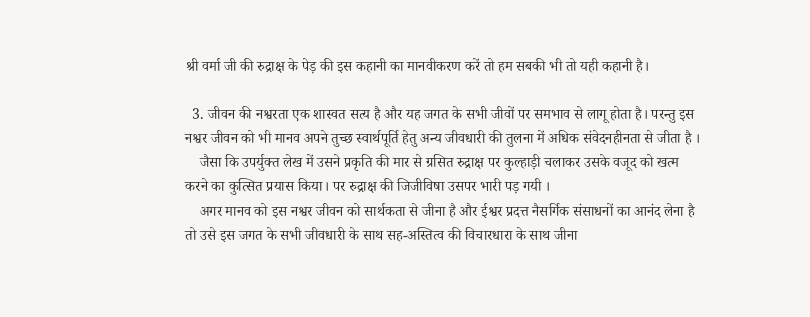श्री वर्मा जी की रुद्राक्ष के पेड़ की इस कहानी का मानवीकरण करें तो हम सबकी भी तो यही कहानी है।

  3. जीवन की नश्वरता एक शास्वत सत्य है और यह जगत के सभी जीवों पर समभाव से लागू होता है। परन्तु इस नश्वर जीवन को भी मानव अपने तुच्छ स्वार्थपूर्ति हेतु अन्य जीवधारी की तुलना में अधिक संवेदनहीनता से जीता है ।
    जैसा कि उपर्युक्त लेख में उसने प्रकृति की मार से ग्रसित रुद्राक्ष पर कुल्हाड़ी चलाकर उसके वजूद को खत्म करने का कुत्सित प्रयास किया। पर रुद्राक्ष की जिजीविषा उसपर भारी पड़ गयी ।
    अगर मानव को इस नश्वर जीवन को सार्थकता से जीना है और ईश्वर प्रदत्त नैसर्गिक संसाधनों का आनंद लेना है तो उसे इस जगत के सभी जीवधारी के साथ सह-अस्तित्व की विचारधारा के साथ जीना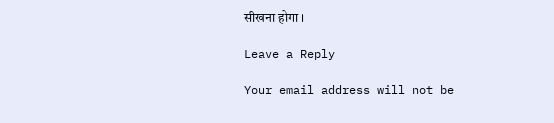सीखना होगा ।

Leave a Reply

Your email address will not be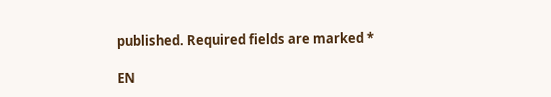published. Required fields are marked *

EN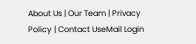About Us | Our Team | Privacy Policy | Contact UseMail Login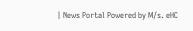| News Portal Powered by M/s. eHC